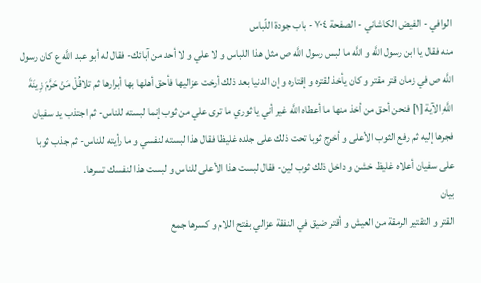الوافي - الفيض الكاشاني - الصفحة ٧٠٤ - باب جودة اللّباس
منه فقال يا ابن رسول اللَّه و اللَّه ما لبس رسول اللَّه ص مثل هذا اللباس و لا علي و لا أحد من آبائك- فقال له أبو عبد اللَّه ع كان رسول اللَّه ص في زمان قتر مقتر و كان يأخذ لقتره و إقتاره و إن الدنيا بعد ذلك أرخت عزاليها فأحق أهلها بها أبرارها ثم تلاقُلْ مَنْ حَرَّمَ زِينَةَ اللَّهِ الآية [١] فنحن أحق من أخذ منها ما أعطاه اللَّه غير أني يا ثوري ما ترى علي من ثوب إنما لبسته للناس- ثم اجتذب يد سفيان فجرها إليه ثم رفع الثوب الأعلى و أخرج ثوبا تحت ذلك على جلده غليظا فقال هذا لبسته لنفسي و ما رأيته للناس- ثم جذب ثوبا على سفيان أعلاه غليظ خشن و داخل ذلك ثوب لين- فقال لبست هذا الأعلى للناس و لبست هذا لنفسك تسرها.
بيان
القتر و التقتير الرمقة من العيش و أقتر ضيق في النفقة عزالي بفتح اللام و كسرها جمع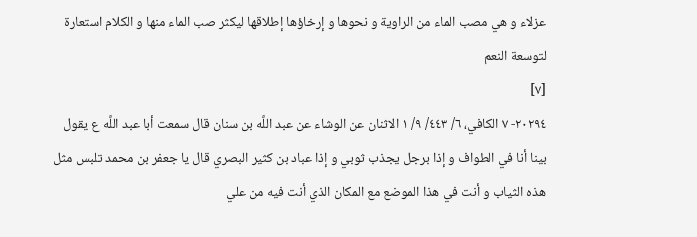عزلاء و هي مصب الماء من الراوية و نحوها و إرخاؤها إطلاقها ليكثر صب الماء منها و الكلام استعارة لتوسعة النعم
[٧]
٢٠٢٩٤- ٧ الكافي، ٦/ ٤٤٣/ ٩/ ١ الاثنان عن الوشاء عن عبد اللَّه بن سنان قال سمعت أبا عبد اللَّه ع يقول بينا أنا في الطواف و إذا برجل يجذب ثوبي و إذا عباد بن كثير البصري قال يا جعفر بن محمد تلبس مثل هذه الثياب و أنت في هذا الموضع مع المكان الذي أنت فيه من علي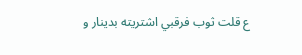ع قلت ثوب فرقبي اشتريته بدينار و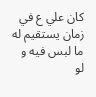كان علي ع في زمان يستقيم له ما لبس فيه و لو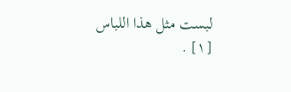لبست مثل هذا اللباس
[١] .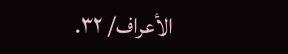الأعراف/ ٣٢.